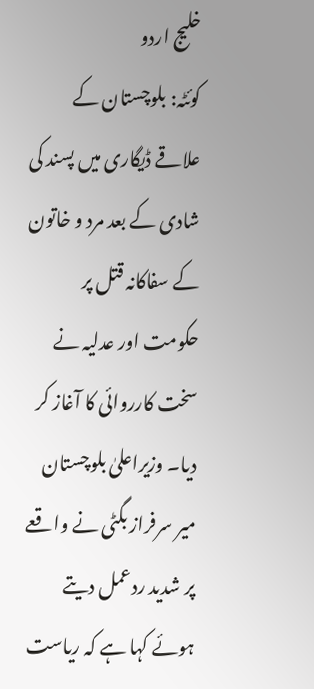خلیج اردو
کوئٹہ: بلوچستان کے علاقے ڈیگاری میں پسند کی شادی کے بعد مرد و خاتون کے سفاکانہ قتل پر حکومت اور عدلیہ نے سخت کارروائی کا آغاز کر دیا۔ وزیراعلیٰ بلوچستان میر سرفراز بگٹی نے واقعے پر شدید ردعمل دیتے ہوئے کہا ہے کہ ریاست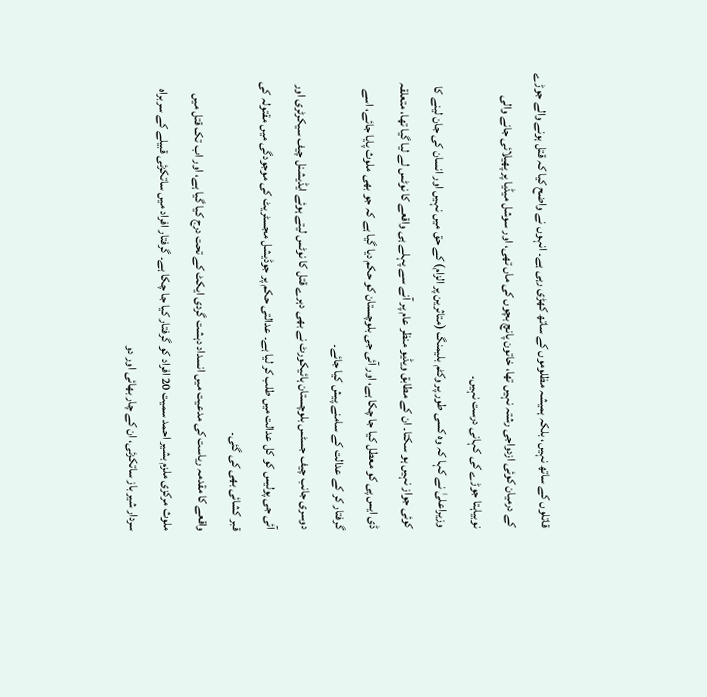قاتلوں کے ساتھ نہیں، بلکہ ہمیشہ مظلوموں کے ساتھ کھڑی رہی ہے۔ انہوں نے واضح کیا کہ قتل ہونے والے جوڑے کے درمیان کوئی ازدواجی رشتہ نہیں تھا، خاتون پانچ بچوں کی ماں تھی، اور سوشل میڈیا پر پھیلائی جانے والی نوبیاہتا جوڑے کی کہانی درست نہیں۔
وزیراعلیٰ نے کہا کہ وہ کسی طور پر وکٹم بلیمنگ (متاثرین پر الزام) کے حق میں نہیں اور انسان کی جان لینے کا کوئی جواز نہیں ہو سکتا۔ ان کے مطابق ویڈیو منظر عام پر آنے سے پہلے ہی واقعے کا نوٹس لے لیا گیا تھا، متعلقہ ڈی ایس پی کو معطل کیا جا چکا ہے، اور آئی جی بلوچستان کو حکم دیا گیا ہے کہ جو بھی ملوث پایا جائے، اسے گرفتار کر کے عدالت کے سامنے پیش کیا جائے۔
دوسری جانب چیف جسٹس بلوچستان ہائیکورٹ نے بھی دہرے قتل کا نوٹس لیتے ہوئے ایڈیشنل چیف سیکرٹری اور آئی جی پولیس کو کل عدالت میں طلب کر لیا ہے۔ عدالتی حکم پر جوڈیشل مجسٹریٹ کی موجودگی میں مقتولہ کی قبر کشائی بھی کی گئی۔
واقعے کا مقدمہ ریاست کی مدعیت میں انسداد دہشت گردی ایکٹ کے تحت درج کیا گیا ہے، اور اب تک قتل میں ملوث مرکزی ملزم بشیر احمد سمیت 20 افراد کو گرفتار کیا جا چکا ہے۔ گرفتار افراد میں ساتکزئی قبیلے کے سربراہ سردار شیر باز ساتکزئی، ان کے چار بھائی اور دو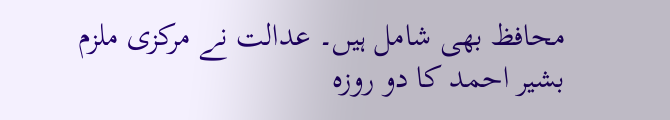محافظ بھی شامل ہیں۔ عدالت نے مرکزی ملزم بشیر احمد کا دو روزہ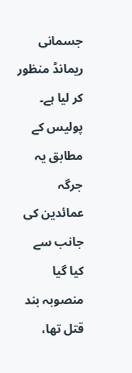جسمانی ریمانڈ منظور کر لیا ہے۔
پولیس کے مطابق یہ جرگہ عمائدین کی جانب سے کیا گیا منصوبہ بند قتل تھا،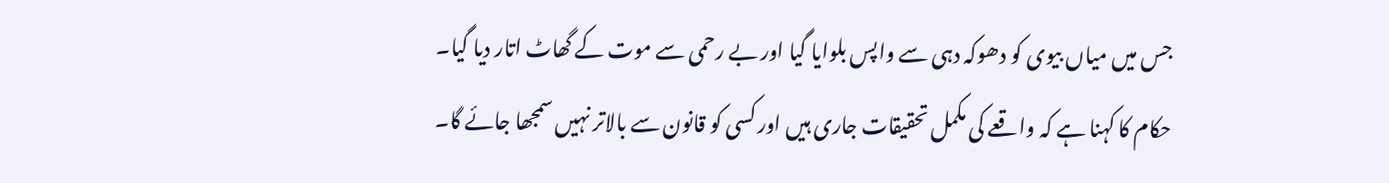جس میں میاں بیوی کو دھوکہ دہی سے واپس بلوایا گیا اور بے رحمی سے موت کے گھاٹ اتار دیا گیا۔ حکام کا کہنا ہے کہ واقعے کی مکمل تحقیقات جاری ہیں اور کسی کو قانون سے بالاتر نہیں سمجھا جائے گا۔